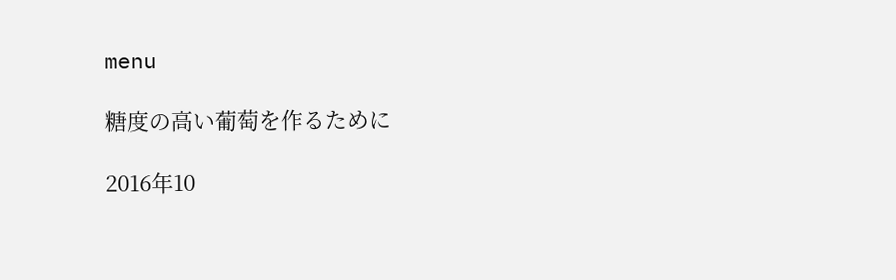menu

糖度の高い葡萄を作るために

2016年10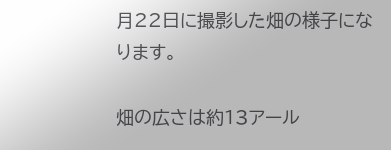月22日に撮影した畑の様子になります。

畑の広さは約13アール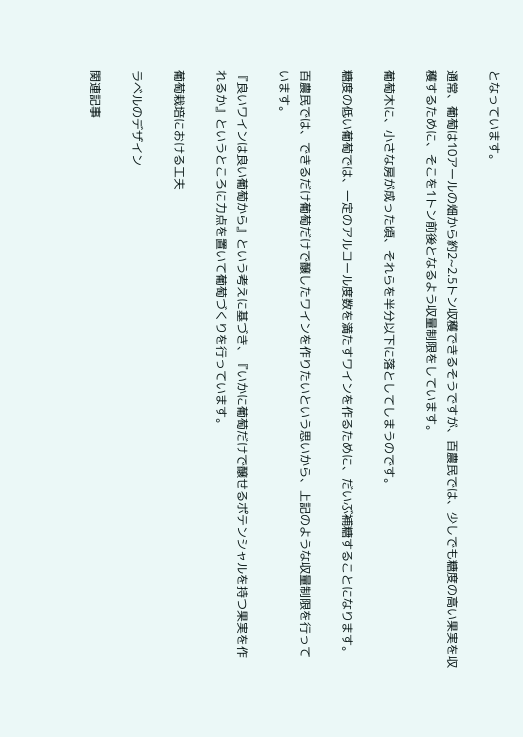となっています。

通常、葡萄は10アールの畑から約2~2.5トン収穫できるそうですが、百農民では、少しでも糖度の高い果実を収穫するために、そこを1トン前後となるよう収量制限をしています。

葡萄木に、小さな房が成った頃、それらを半分以下に落としてしまうのです。

糖度の低い葡萄では、一定のアルコール度数を満たすワインを作るために、だいぶ補糖することになります。

百農民では、できるだけ葡萄だけで醸したワインを作りたいという思いから、上記のような収量制限を行っています。

『良いワインは良い葡萄から』という考えに基づき、『いかに葡萄だけで醸せるポテンシャルを持つ果実を作れるか』というところに力点を置いて葡萄づくりを行っています。

葡萄栽培における工夫

ラベルのデザイン

関連記事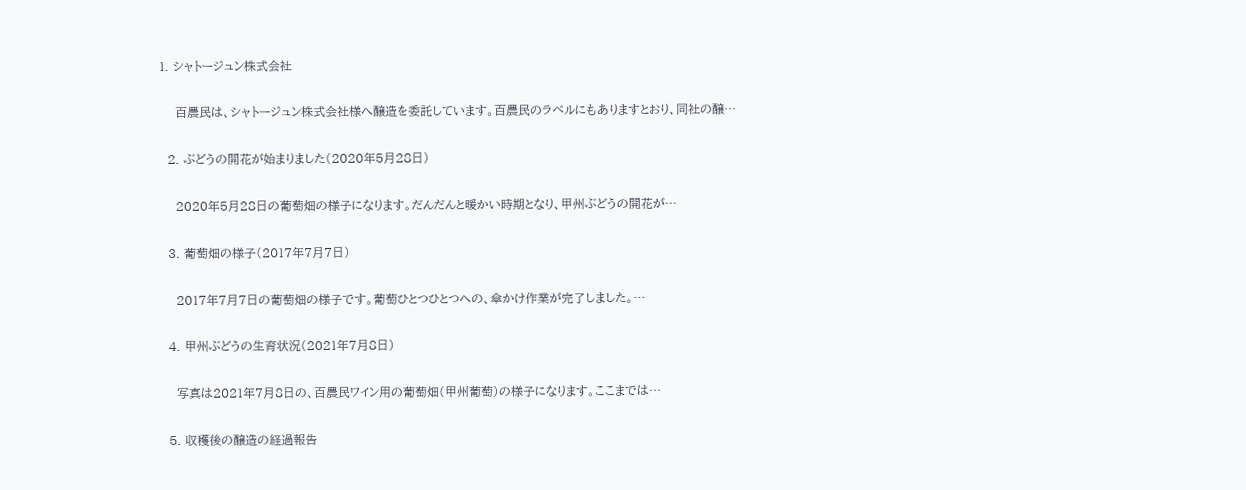1. シャトージュン株式会社

    百農民は、シャトージュン株式会社様へ醸造を委託しています。百農民のラベルにもありますとおり、同社の醸…

  2. ぶどうの開花が始まりました(2020年5月28日)

    2020年5月28日の葡萄畑の様子になります。だんだんと暖かい時期となり、甲州ぶどうの開花が…

  3. 葡萄畑の様子(2017年7月7日)

    2017年7月7日の葡萄畑の様子です。葡萄ひとつひとつへの、傘かけ作業が完了しました。…

  4. 甲州ぶどうの生育状況(2021年7月8日)

    写真は2021年7月8日の、百農民ワイン用の葡萄畑(甲州葡萄)の様子になります。ここまでは…

  5. 収穫後の醸造の経過報告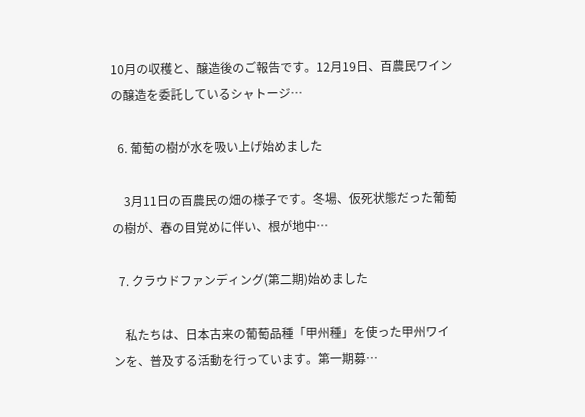10月の収穫と、醸造後のご報告です。12月19日、百農民ワインの醸造を委託しているシャトージ…

  6. 葡萄の樹が水を吸い上げ始めました

    3月11日の百農民の畑の様子です。冬場、仮死状態だった葡萄の樹が、春の目覚めに伴い、根が地中…

  7. クラウドファンディング(第二期)始めました

    私たちは、日本古来の葡萄品種「甲州種」を使った甲州ワインを、普及する活動を行っています。第一期募…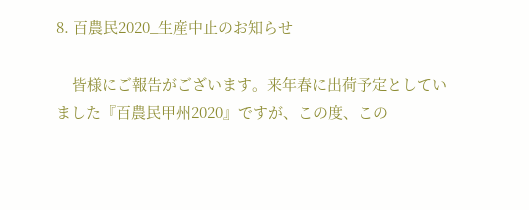8. 百農民2020_生産中止のお知らせ

    皆様にご報告がございます。来年春に出荷予定としていました『百農民甲州2020』ですが、この度、この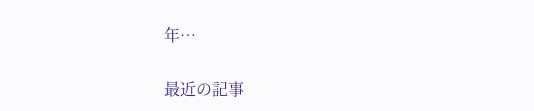年…

最近の記事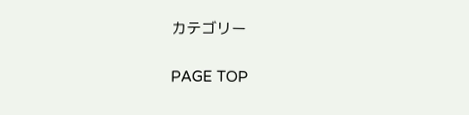カテゴリー

PAGE TOP